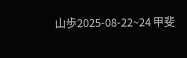山歩2025-08-22~24 甲斐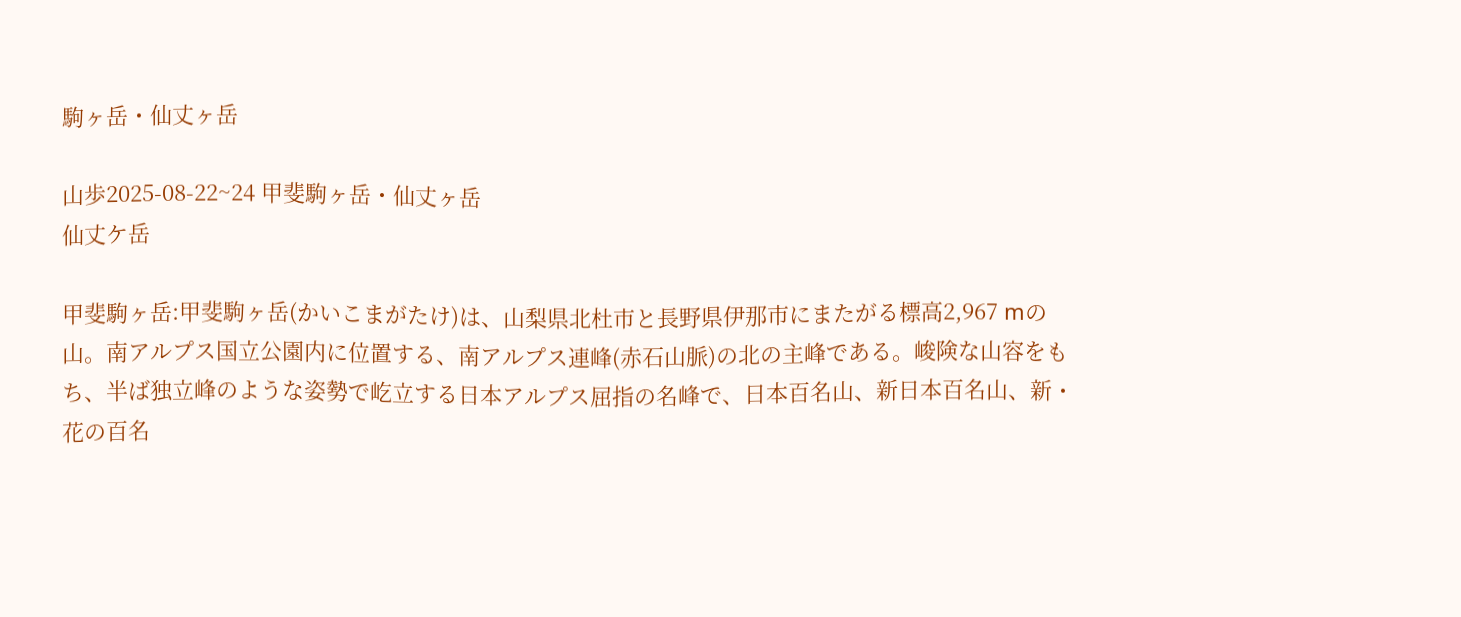駒ヶ岳・仙丈ヶ岳

山歩2025-08-22~24 甲斐駒ヶ岳・仙丈ヶ岳
仙丈ケ岳

甲斐駒ヶ岳:甲斐駒ヶ岳(かいこまがたけ)は、山梨県北杜市と長野県伊那市にまたがる標高2,967 mの山。南アルプス国立公園内に位置する、南アルプス連峰(赤石山脈)の北の主峰である。峻険な山容をもち、半ば独立峰のような姿勢で屹立する日本アルプス屈指の名峰で、日本百名山、新日本百名山、新・花の百名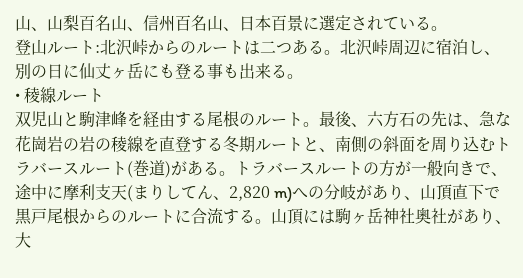山、山梨百名山、信州百名山、日本百景に選定されている。
登山ルート:北沢峠からのルートは二つある。北沢峠周辺に宿泊し、別の日に仙丈ヶ岳にも登る事も出来る。
• 稜線ルート
双児山と駒津峰を経由する尾根のルート。最後、六方石の先は、急な花崗岩の岩の稜線を直登する冬期ルートと、南側の斜面を周り込むトラバースルート(巻道)がある。トラバースルートの方が一般向きで、途中に摩利支天(まりしてん、2,820 m)への分岐があり、山頂直下で黒戸尾根からのルートに合流する。山頂には駒ヶ岳神社奥社があり、大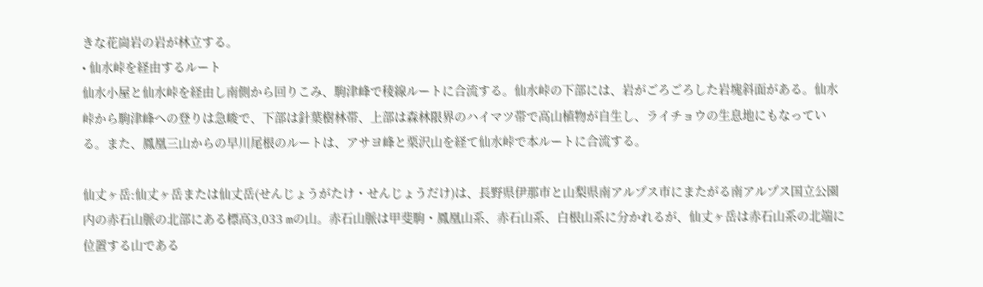きな花崗岩の岩が林立する。
• 仙水峠を経由するルート
仙水小屋と仙水峠を経由し南側から回りこみ、駒津峰で稜線ルートに合流する。仙水峠の下部には、岩がごろごろした岩塊斜面がある。仙水峠から駒津峰への登りは急峻で、下部は針葉樹林帯、上部は森林限界のハイマツ帯で高山植物が自生し、ライチョウの生息地にもなっている。また、鳳凰三山からの早川尾根のルートは、アサヨ峰と栗沢山を経て仙水峠で本ルートに合流する。

仙丈ヶ岳:仙丈ヶ岳または仙丈岳(せんじょうがたけ・せんじょうだけ)は、長野県伊那市と山梨県南アルプス市にまたがる南アルプス国立公園内の赤石山脈の北部にある標高3,033 mの山。赤石山脈は甲斐駒・鳳凰山系、赤石山系、白根山系に分かれるが、仙丈ヶ岳は赤石山系の北端に位置する山である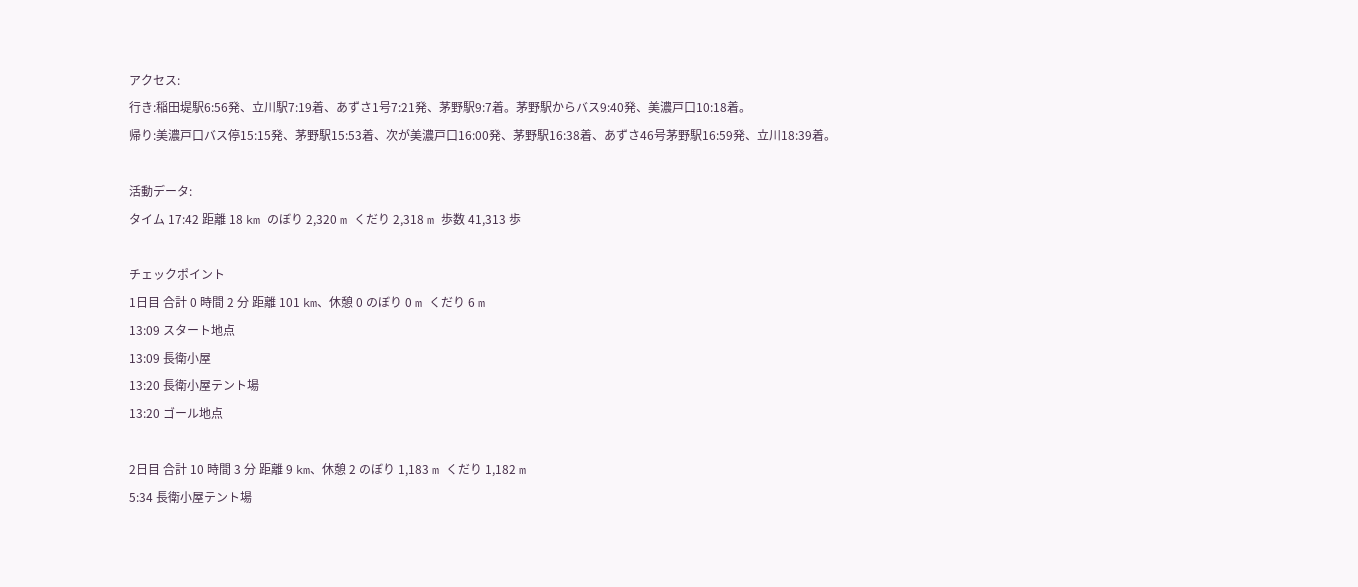アクセス:
行き:稲田堤駅6:56発、立川駅7:19着、あずさ1号7:21発、茅野駅9:7着。茅野駅からバス9:40発、美濃戸口10:18着。
帰り:美濃戸口バス停15:15発、茅野駅15:53着、次が美濃戸口16:00発、茅野駅16:38着、あずさ46号茅野駅16:59発、立川18:39着。

活動データ:
タイム 17:42 距離 18 km のぼり 2,320 m くだり 2,318 m 歩数 41,313 歩

チェックポイント
1日目 合計 0 時間 2 分 距離 101 km、休憩 0 のぼり 0 m くだり 6 m
13:09 スタート地点
13:09 長衛小屋
13:20 長衛小屋テント場
13:20 ゴール地点

2日目 合計 10 時間 3 分 距離 9 km、休憩 2 のぼり 1,183 m くだり 1,182 m
5:34 長衛小屋テント場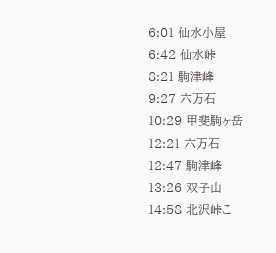6:01 仙水小屋
6:42 仙水峠
8:21 駒津峰
9:27 六万石
10:29 甲斐駒ヶ岳
12:21 六万石
12:47 駒津峰
13:26 双子山
14:58 北沢峠こ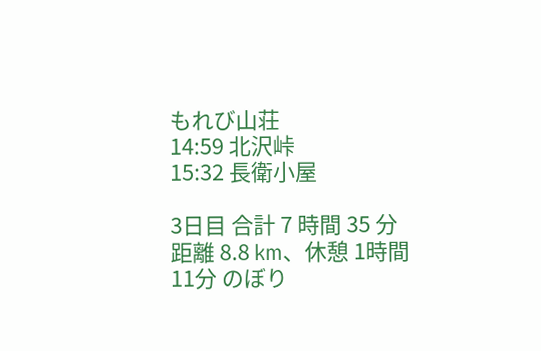もれび山荘
14:59 北沢峠
15:32 長衛小屋

3日目 合計 7 時間 35 分 距離 8.8 km、休憩 1時間11分 のぼり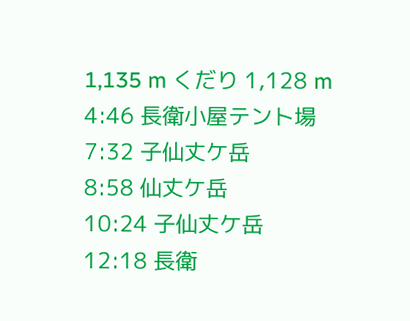1,135 m くだり 1,128 m
4:46 長衛小屋テント場
7:32 子仙丈ケ岳
8:58 仙丈ケ岳
10:24 子仙丈ケ岳
12:18 長衛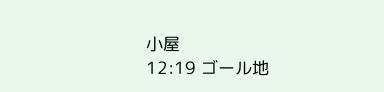小屋
12:19 ゴール地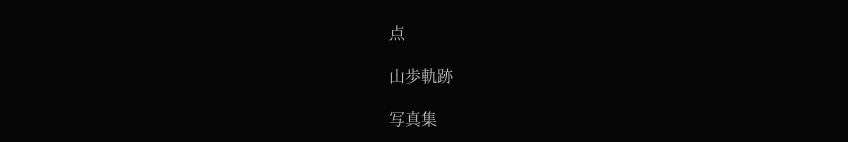点

山歩軌跡

写真集